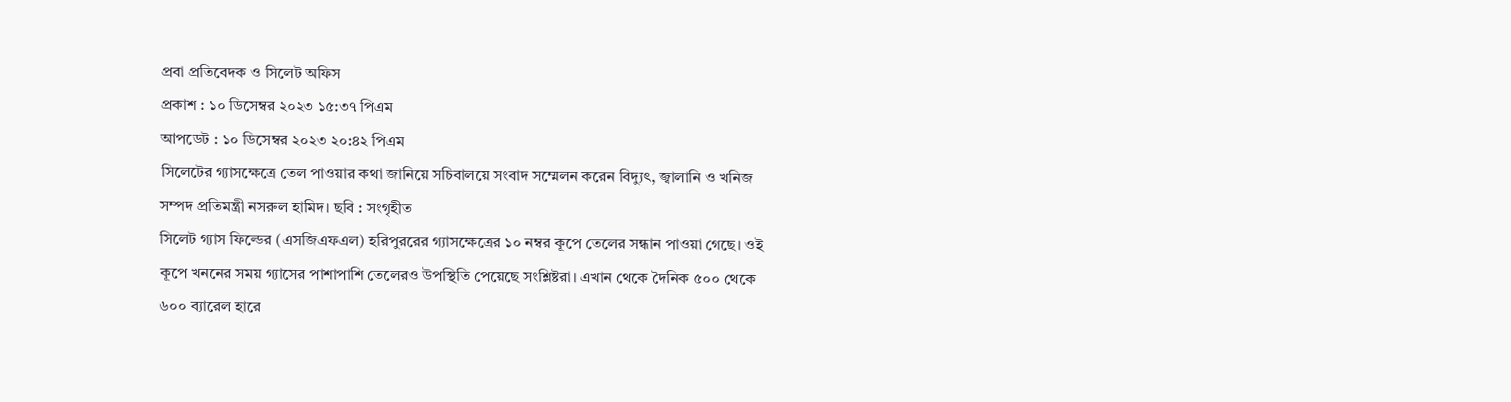প্রবা প্রতিবেদক ও সিলেট অফিস
প্রকাশ : ১০ ডিসেম্বর ২০২৩ ১৫:৩৭ পিএম
আপডেট : ১০ ডিসেম্বর ২০২৩ ২০:৪২ পিএম
সিলেটের গ্যাসক্ষেত্রে তেল পাওয়ার কথা জানিয়ে সচিবালয়ে সংবাদ সম্মেলন করেন বিদ্যুৎ, জ্বালানি ও খনিজ সম্পদ প্রতিমন্ত্রী নসরুল হামিদ। ছবি : সংগৃহীত
সিলেট গ্যাস ফিল্ডের (এসজিএফএল) হরিপুররের গ্যাসক্ষেত্রের ১০ নম্বর কূপে তেলের সন্ধান পাওয়া গেছে। ওই কূপে খননের সময় গ্যাসের পাশাপাশি তেলেরও উপস্থিতি পেয়েছে সংশ্লিষ্টরা। এখান থেকে দৈনিক ৫০০ থেকে ৬০০ ব্যারেল হারে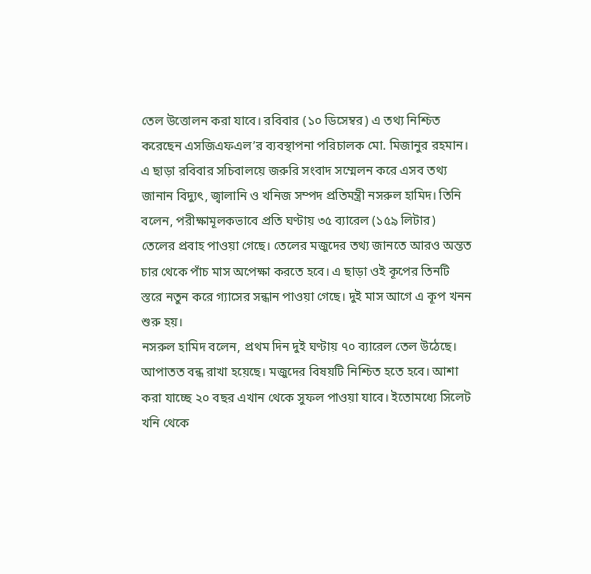তেল উত্তোলন করা যাবে। রবিবার (১০ ডিসেম্বর) এ তথ্য নিশ্চিত করেছেন এসজিএফএল’র ব্যবস্থাপনা পরিচালক মো. মিজানুর রহমান।
এ ছাড়া রবিবার সচিবালয়ে জরুরি সংবাদ সম্মেলন করে এসব তথ্য জানান বিদ্যুৎ, জ্বালানি ও খনিজ সম্পদ প্রতিমন্ত্রী নসরুল হামিদ। তিনি বলেন, পরীক্ষামূলকভাবে প্রতি ঘণ্টায় ৩৫ ব্যারেল (১৫৯ লিটার) তেলের প্রবাহ পাওয়া গেছে। তেলের মজুদের তথ্য জানতে আরও অন্তত চার থেকে পাঁচ মাস অপেক্ষা করতে হবে। এ ছাড়া ওই কূপের তিনটি স্তরে নতুন করে গ্যাসের সন্ধান পাওয়া গেছে। দুই মাস আগে এ কূপ খনন শুরু হয়।
নসরুল হামিদ বলেন, প্রথম দিন দুই ঘণ্টায় ৭০ ব্যারেল তেল উঠেছে। আপাতত বন্ধ রাখা হয়েছে। মজুদের বিষয়টি নিশ্চিত হতে হবে। আশা করা যাচ্ছে ২০ বছর এখান থেকে সুফল পাওয়া যাবে। ইতোমধ্যে সিলেট খনি থেকে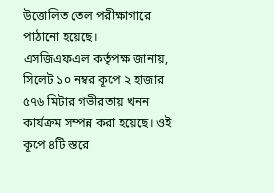উত্তোলিত তেল পরীক্ষাগারে পাঠানো হয়েছে।
এসজিএফএল কর্তৃপক্ষ জানায়, সিলেট ১০ নম্বর কূপে ২ হাজার ৫৭৬ মিটার গভীরতায় খনন কার্যক্রম সম্পন্ন করা হয়েছে। ওই কূপে ৪টি স্তরে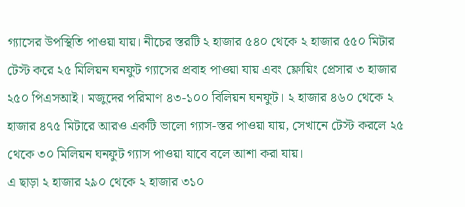গ্যাসের উপস্থিতি পাওয়া যায়। নীচের স্তরটি ২ হাজার ৫৪০ থেকে ২ হাজার ৫৫০ মিটার টেস্ট করে ২৫ মিলিয়ন ঘনফুট গ্যাসের প্রবাহ পাওয়া যায় এবং ফ্লোয়িং প্রেসার ৩ হাজার ২৫০ পিএসআই। মজুদের পরিমাণ ৪৩-১০০ বিলিয়ন ঘনফুট। ২ হাজার ৪৬০ থেকে ২ হাজার ৪৭৫ মিটারে আরও একটি ভালো গ্যাস-স্তর পাওয়া যায়, সেখানে টেস্ট করলে ২৫ থেকে ৩০ মিলিয়ন ঘনফুট গ্যাস পাওয়া যাবে বলে আশা করা যায়।
এ ছাড়া ২ হাজার ২৯০ থেকে ২ হাজার ৩১০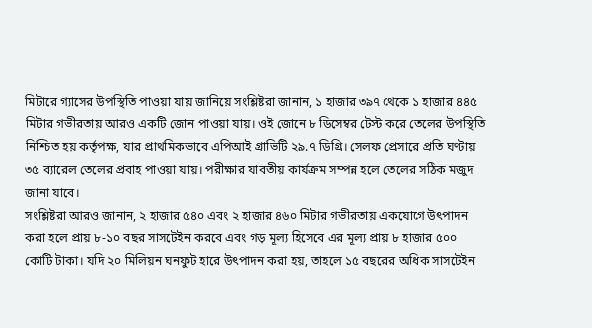মিটারে গ্যাসের উপস্থিতি পাওয়া যায় জানিয়ে সংশ্লিষ্টরা জানান, ১ হাজার ৩৯৭ থেকে ১ হাজার ৪৪৫ মিটার গভীরতায় আরও একটি জোন পাওয়া যায়। ওই জোনে ৮ ডিসেম্বর টেস্ট করে তেলের উপস্থিতি নিশ্চিত হয় কর্তৃপক্ষ, যার প্রাথমিকভাবে এপিআই গ্রাভিটি ২৯.৭ ডিগ্রি। সেলফ প্রেসারে প্রতি ঘণ্টায় ৩৫ ব্যারেল তেলের প্রবাহ পাওয়া যায়। পরীক্ষার যাবতীয় কার্যক্রম সম্পন্ন হলে তেলের সঠিক মজুদ জানা যাবে।
সংশ্লিষ্টরা আরও জানান, ২ হাজার ৫৪০ এবং ২ হাজার ৪৬০ মিটার গভীরতায় একযোগে উৎপাদন করা হলে প্রায় ৮-১০ বছর সাসটেইন করবে এবং গড় মূল্য হিসেবে এর মূল্য প্রায় ৮ হাজার ৫০০ কোটি টাকা। যদি ২০ মিলিয়ন ঘনফুট হারে উৎপাদন করা হয়, তাহলে ১৫ বছরের অধিক সাসটেইন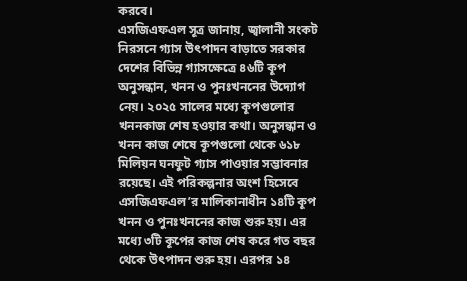করবে।
এসজিএফএল সূত্র জানায়, জ্বালানী সংকট নিরসনে গ্যাস উৎপাদন বাড়াতে সরকার দেশের বিভিন্ন গ্যাসক্ষেত্রে ৪৬টি কূপ অনুসন্ধান, খনন ও পুনঃখননের উদ্যোগ নেয়। ২০২৫ সালের মধ্যে কূপগুলোর খননকাজ শেষ হওয়ার কথা। অনুসন্ধান ও খনন কাজ শেষে কূপগুলো থেকে ৬১৮ মিলিয়ন ঘনফুট গ্যাস পাওয়ার সম্ভাবনার রয়েছে। এই পরিকল্পনার অংশ হিসেবে এসজিএফএল’র মালিকানাধীন ১৪টি কূপ খনন ও পুনঃখননের কাজ শুরু হয়। এর মধ্যে ৩টি কূপের কাজ শেষ করে গত বছর থেকে উৎপাদন শুরু হয়। এরপর ১৪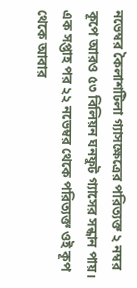নভেম্বর কৈলাশটিলা গ্যাসক্ষেত্রের পরিত্যক্ত ২ নম্বর কূপে আরও ৫৩ বিলিয়ন ঘনফুট গ্যাসের সন্ধান পায়। এক সপ্তাহ পর ২২ নভেম্বর থেকে পরিত্যক্ত ওই কূপ থেকে আবার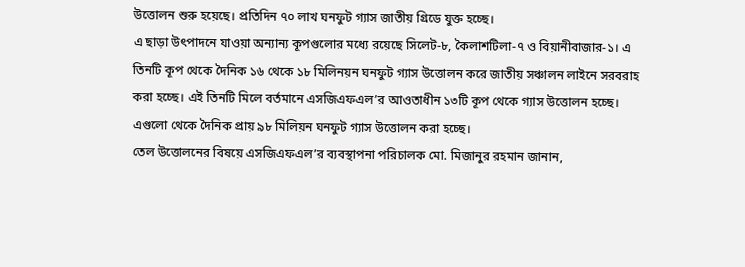উত্তোলন শুরু হয়েছে। প্রতিদিন ৭০ লাখ ঘনফুট গ্যাস জাতীয় গ্রিডে যুক্ত হচ্ছে।
এ ছাড়া উৎপাদনে যাওয়া অন্যান্য কূপগুলোর মধ্যে রয়েছে সিলেট-৮, কৈলাশটিলা-৭ ও বিয়ানীবাজার-১। এ তিনটি কূপ থেকে দৈনিক ১৬ থেকে ১৮ মিলিনয়ন ঘনফুট গ্যাস উত্তোলন করে জাতীয় সঞ্চালন লাইনে সরবরাহ করা হচ্ছে। এই তিনটি মিলে বর্তমানে এসজিএফএল’র আওতাধীন ১৩টি কূপ থেকে গ্যাস উত্তোলন হচ্ছে। এগুলো থেকে দৈনিক প্রায় ৯৮ মিলিয়ন ঘনফুট গ্যাস উত্তোলন করা হচ্ছে।
তেল উত্তোলনের বিষয়ে এসজিএফএল’র ব্যবস্থাপনা পরিচালক মো. মিজানুর রহমান জানান,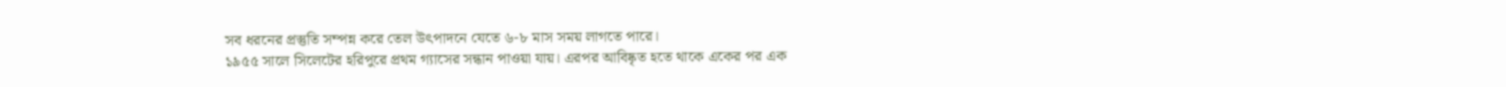সব ধরনের প্রস্তুতি সম্পন্ন করে তেল উৎপাদনে যেতে ৬-৮ মাস সময় লাগতে পারে।
১৯৫৫ সালে সিলেটের হরিপুরে প্রথম গ্যাসের সন্ধান পাওয়া যায়। এরপর আবিষ্কৃত হতে থাকে একের পর এক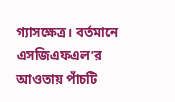গ্যাসক্ষেত্র। বর্তমানে এসজিএফএল’র আওতায় পাঁচটি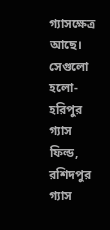গ্যাসক্ষেত্র আছে। সেগুলো হলো- হরিপুর গ্যাস ফিল্ড, রশিদপুর গ্যাস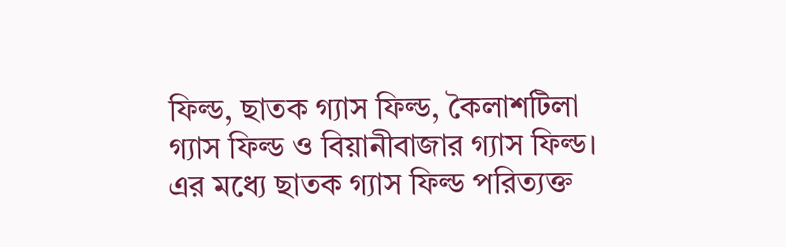ফিল্ড, ছাতক গ্যাস ফিল্ড, কৈলাশটিলা গ্যাস ফিল্ড ও বিয়ানীবাজার গ্যাস ফিল্ড। এর মধ্যে ছাতক গ্যাস ফিল্ড পরিত্যক্ত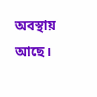অবস্থায় আছে।